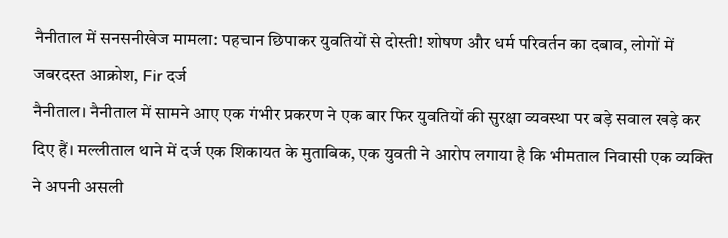नैनीताल में सनसनीखेज मामला: पहचान छिपाकर युवतियों से दोस्ती! शोषण और धर्म परिवर्तन का दबाव, लोगों में जबरदस्त आक्रोश, Fir दर्ज
नैनीताल। नैनीताल में सामने आए एक गंभीर प्रकरण ने एक बार फिर युवतियों की सुरक्षा व्यवस्था पर बड़े सवाल खड़े कर दिए हैं। मल्लीताल थाने में दर्ज एक शिकायत के मुताबिक, एक युवती ने आरोप लगाया है कि भीमताल निवासी एक व्यक्ति ने अपनी असली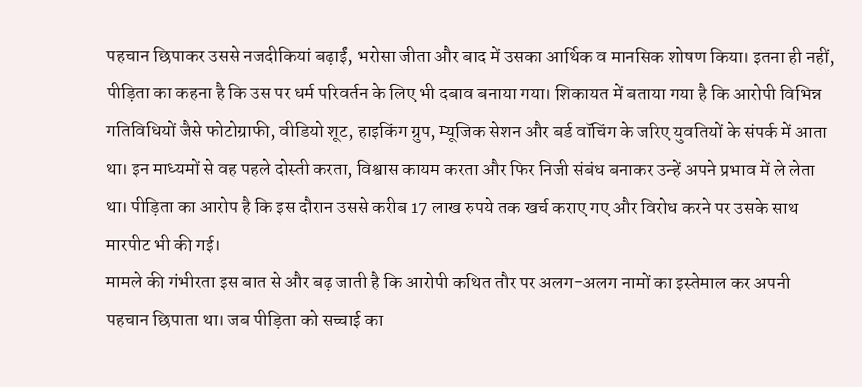पहचान छिपाकर उससे नजदीकियां बढ़ाईं, भरोसा जीता और बाद में उसका आर्थिक व मानसिक शोषण किया। इतना ही नहीं, पीड़िता का कहना है कि उस पर धर्म परिवर्तन के लिए भी दबाव बनाया गया। शिकायत में बताया गया है कि आरोपी विभिन्न गतिविधियों जैसे फोटोग्राफी, वीडियो शूट, हाइकिंग ग्रुप, म्यूजिक सेशन और बर्ड वॉचिंग के जरिए युवतियों के संपर्क में आता था। इन माध्यमों से वह पहले दोस्ती करता, विश्वास कायम करता और फिर निजी संबंध बनाकर उन्हें अपने प्रभाव में ले लेता था। पीड़िता का आरोप है कि इस दौरान उससे करीब 17 लाख रुपये तक खर्च कराए गए और विरोध करने पर उसके साथ मारपीट भी की गई।
मामले की गंभीरता इस बात से और बढ़ जाती है कि आरोपी कथित तौर पर अलग-अलग नामों का इस्तेमाल कर अपनी पहचान छिपाता था। जब पीड़िता को सच्चाई का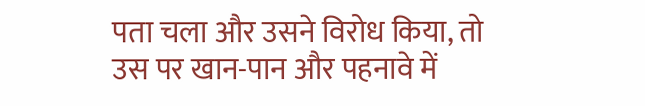पता चला और उसने विरोध किया, तो उस पर खान-पान और पहनावे में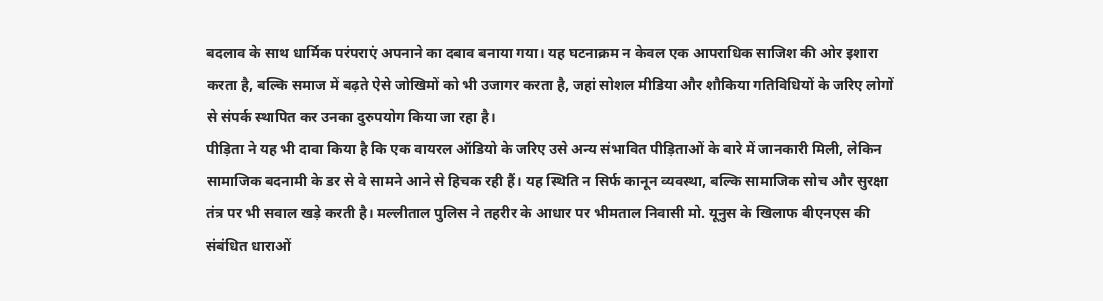बदलाव के साथ धार्मिक परंपराएं अपनाने का दबाव बनाया गया। यह घटनाक्रम न केवल एक आपराधिक साजिश की ओर इशारा करता है, बल्कि समाज में बढ़ते ऐसे जोखिमों को भी उजागर करता है, जहां सोशल मीडिया और शौकिया गतिविधियों के जरिए लोगों से संपर्क स्थापित कर उनका दुरुपयोग किया जा रहा है।
पीड़िता ने यह भी दावा किया है कि एक वायरल ऑडियो के जरिए उसे अन्य संभावित पीड़िताओं के बारे में जानकारी मिली, लेकिन सामाजिक बदनामी के डर से वे सामने आने से हिचक रही हैं। यह स्थिति न सिर्फ कानून व्यवस्था, बल्कि सामाजिक सोच और सुरक्षा तंत्र पर भी सवाल खड़े करती है। मल्लीताल पुलिस ने तहरीर के आधार पर भीमताल निवासी मो. यूनुस के खिलाफ बीएनएस की संबंधित धाराओं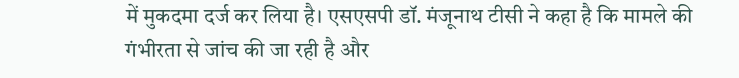में मुकदमा दर्ज कर लिया है। एसएसपी डॉ. मंजूनाथ टीसी ने कहा है कि मामले की गंभीरता से जांच की जा रही है और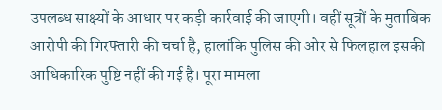उपलब्ध साक्ष्यों के आधार पर कड़ी कार्रवाई की जाएगी। वहीं सूत्रों के मुताबिक आरोपी की गिरफ्तारी की चर्चा है, हालांकि पुलिस की ओर से फिलहाल इसकी आधिकारिक पुष्टि नहीं की गई है। पूरा मामला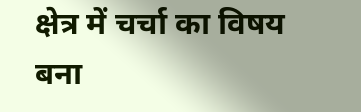क्षेत्र में चर्चा का विषय बना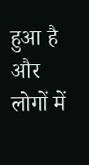हुआ है और लोगों में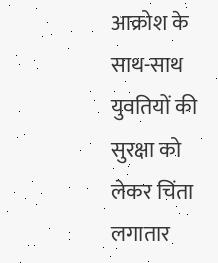आक्रोश के साथ-साथ युवतियों की सुरक्षा को लेकर चिंता लगातार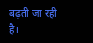बढ़ती जा रही है।